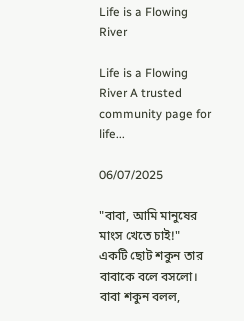Life is a Flowing River

Life is a Flowing River A trusted community page for life...

06/07/2025

"বাবা, আমি মানুষের মাংস খেতে চাই!"
একটি ছোট শকুন তার বাবাকে বলে বসলো।
বাবা শকুন বলল,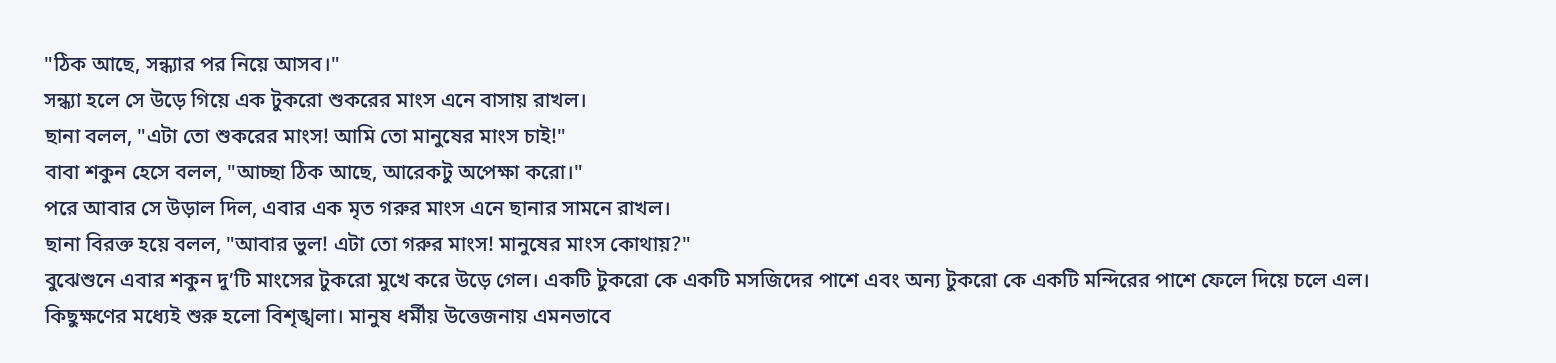"ঠিক আছে, সন্ধ্যার পর নিয়ে আসব।"
সন্ধ্যা হলে সে উড়ে গিয়ে এক টুকরো শুকরের মাংস এনে বাসায় রাখল।
ছানা বলল, "এটা তো শুকরের মাংস! আমি তো মানুষের মাংস চাই!"
বাবা শকুন হেসে বলল, "আচ্ছা ঠিক আছে, আরেকটু অপেক্ষা করো।"
পরে আবার সে উড়াল দিল, এবার এক মৃত গরুর মাংস এনে ছানার সামনে রাখল।
ছানা বিরক্ত হয়ে বলল, "আবার ভুল! এটা তো গরুর মাংস! মানুষের মাংস কোথায়?"
বুঝেশুনে এবার শকুন দু’টি মাংসের টুকরো মুখে করে উড়ে গেল। একটি টুকরো কে একটি মসজিদের পাশে এবং অন্য টুকরো কে একটি মন্দিরের পাশে ফেলে দিয়ে চলে এল।
কিছুক্ষণের মধ্যেই শুরু হলো বিশৃঙ্খলা। মানুষ ধর্মীয় উত্তেজনায় এমনভাবে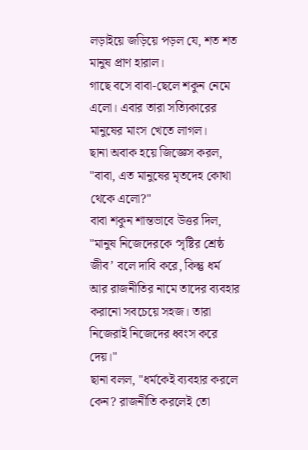লড়াইয়ে জড়িয়ে পড়ল যে, শত শত মানুষ প্রাণ হারাল।
গাছে বসে বাবা-ছেলে শকুন নেমে এলো। এবার তারা সত্যিকারের মানুষের মাংস খেতে লাগল।
ছানা অবাক হয়ে জিজ্ঞেস করল, "বাবা, এত মানুষের মৃতদেহ কোথা থেকে এলো?"
বাবা শকুন শান্তভাবে উত্তর দিল, "মানুষ নিজেদেরকে ‘সৃষ্টির শ্রেষ্ঠ জীব’ বলে দাবি করে, কিন্তু ধর্ম আর রাজনীতির নামে তাদের ব্যবহার করানো সবচেয়ে সহজ। তারা নিজেরাই নিজেদের ধ্বংস করে দেয়।"
ছানা বলল, "ধর্মকেই ব্যবহার করলে কেন? রাজনীতি করলেই তো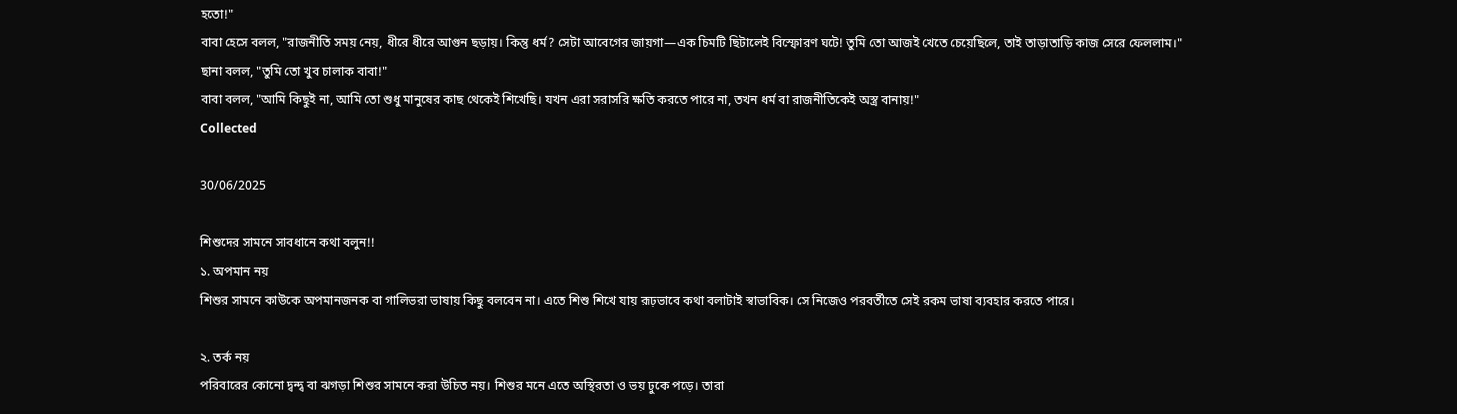হতো!"
বাবা হেসে বলল, "রাজনীতি সময় নেয়, ধীরে ধীরে আগুন ছড়ায়। কিন্তু ধর্ম? সেটা আবেগের জায়গা—এক চিমটি ছিটালেই বিস্ফোরণ ঘটে! তুমি তো আজই খেতে চেয়েছিলে, তাই তাড়াতাড়ি কাজ সেরে ফেললাম।"
ছানা বলল, "তুমি তো খুব চালাক বাবা!"
বাবা বলল, "আমি কিছুই না, আমি তো শুধু মানুষের কাছ থেকেই শিখেছি। যখন এরা সরাসরি ক্ষতি করতে পারে না, তখন ধর্ম বা রাজনীতিকেই অস্ত্র বানায়!"
Collected

30/06/2025

শিশুদের সামনে সাবধানে কথা বলুন!!
১. অপমান নয়
শিশুর সামনে কাউকে অপমানজনক বা গালিভরা ভাষায় কিছু বলবেন না। এতে শিশু শিখে যায় রূঢ়ভাবে কথা বলাটাই স্বাভাবিক। সে নিজেও পরবর্তীতে সেই রকম ভাষা ব্যবহার করতে পারে।

২. তর্ক নয়
পরিবারের কোনো দ্বন্দ্ব বা ঝগড়া শিশুর সামনে করা উচিত নয়। শিশুর মনে এতে অস্থিরতা ও ভয় ঢুকে পড়ে। তারা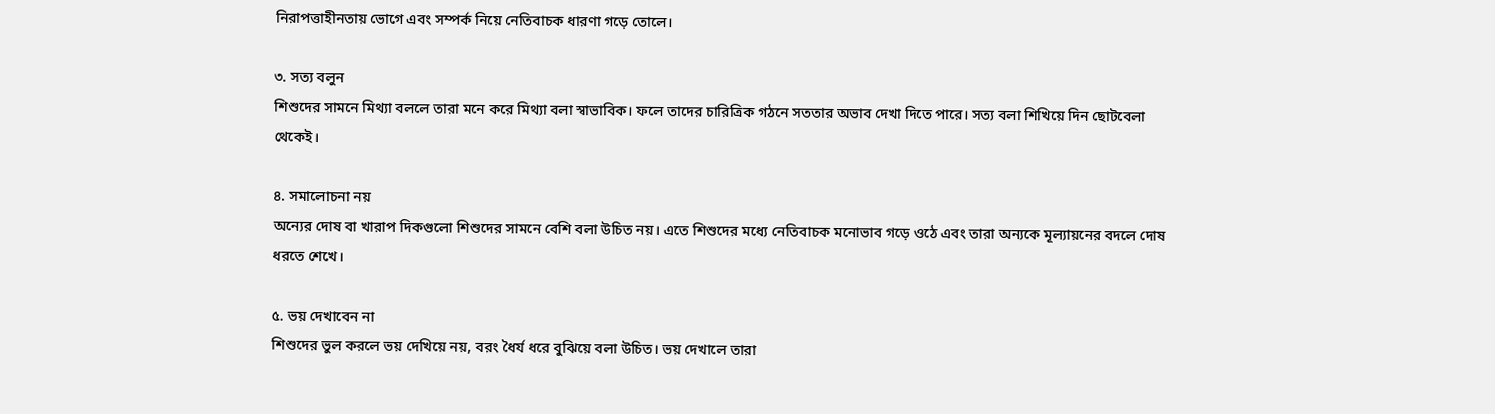নিরাপত্তাহীনতায় ভোগে এবং সম্পর্ক নিয়ে নেতিবাচক ধারণা গড়ে তোলে।

৩. সত্য বলুন
শিশুদের সামনে মিথ্যা বললে তারা মনে করে মিথ্যা বলা স্বাভাবিক। ফলে তাদের চারিত্রিক গঠনে সততার অভাব দেখা দিতে পারে। সত্য বলা শিখিয়ে দিন ছোটবেলা থেকেই।

৪. সমালোচনা নয়
অন্যের দোষ বা খারাপ দিকগুলো শিশুদের সামনে বেশি বলা উচিত নয়। এতে শিশুদের মধ্যে নেতিবাচক মনোভাব গড়ে ওঠে এবং তারা অন্যকে মূল্যায়নের বদলে দোষ ধরতে শেখে।

৫. ভয় দেখাবেন না
শিশুদের ভুল করলে ভয় দেখিয়ে নয়, বরং ধৈর্য ধরে বুঝিয়ে বলা উচিত। ভয় দেখালে তারা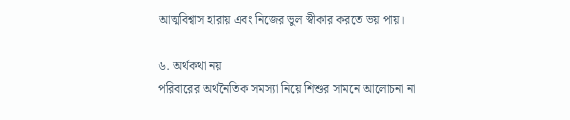আত্মবিশ্বাস হারায় এবং নিজের ভুল স্বীকার করতে ভয় পায়।

৬. অর্থকথা নয়
পরিবারের অর্থনৈতিক সমস্যা নিয়ে শিশুর সামনে আলোচনা না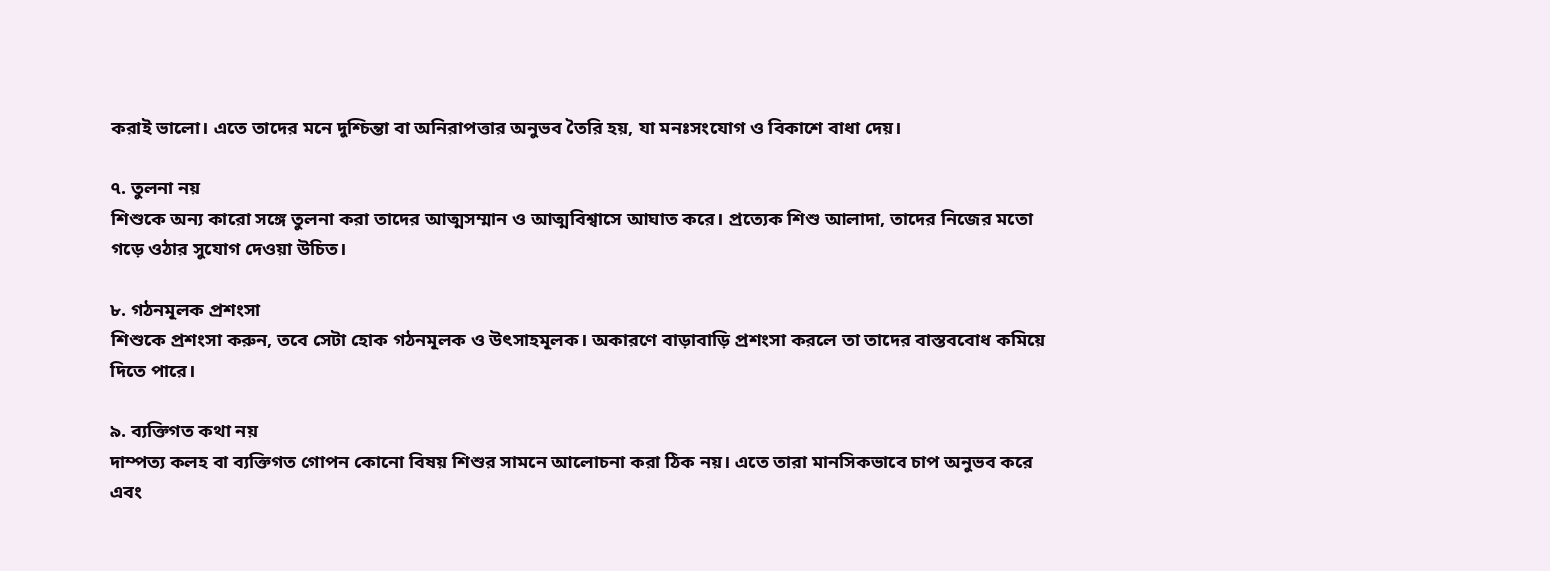করাই ভালো। এতে তাদের মনে দুশ্চিন্তা বা অনিরাপত্তার অনুভব তৈরি হয়, যা মনঃসংযোগ ও বিকাশে বাধা দেয়।

৭. তুলনা নয়
শিশুকে অন্য কারো সঙ্গে তুলনা করা তাদের আত্মসম্মান ও আত্মবিশ্বাসে আঘাত করে। প্রত্যেক শিশু আলাদা, তাদের নিজের মতো গড়ে ওঠার সুযোগ দেওয়া উচিত।

৮. গঠনমূলক প্রশংসা
শিশুকে প্রশংসা করুন, তবে সেটা হোক গঠনমূলক ও উৎসাহমূলক। অকারণে বাড়াবাড়ি প্রশংসা করলে তা তাদের বাস্তববোধ কমিয়ে দিতে পারে।

৯. ব্যক্তিগত কথা নয়
দাম্পত্য কলহ বা ব্যক্তিগত গোপন কোনো বিষয় শিশুর সামনে আলোচনা করা ঠিক নয়। এতে তারা মানসিকভাবে চাপ অনুভব করে এবং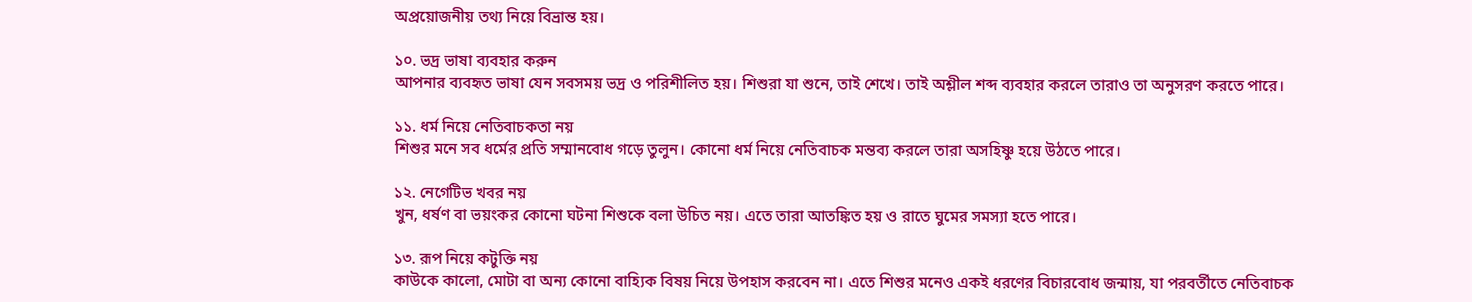অপ্রয়োজনীয় তথ্য নিয়ে বিভ্রান্ত হয়।

১০. ভদ্র ভাষা ব্যবহার করুন
আপনার ব্যবহৃত ভাষা যেন সবসময় ভদ্র ও পরিশীলিত হয়। শিশুরা যা শুনে, তাই শেখে। তাই অশ্লীল শব্দ ব্যবহার করলে তারাও তা অনুসরণ করতে পারে।

১১. ধর্ম নিয়ে নেতিবাচকতা নয়
শিশুর মনে সব ধর্মের প্রতি সম্মানবোধ গড়ে তুলুন। কোনো ধর্ম নিয়ে নেতিবাচক মন্তব্য করলে তারা অসহিষ্ণু হয়ে উঠতে পারে।

১২. নেগেটিভ খবর নয়
খুন, ধর্ষণ বা ভয়ংকর কোনো ঘটনা শিশুকে বলা উচিত নয়। এতে তারা আতঙ্কিত হয় ও রাতে ঘুমের সমস্যা হতে পারে।

১৩. রূপ নিয়ে কটুক্তি নয়
কাউকে কালো, মোটা বা অন্য কোনো বাহ্যিক বিষয় নিয়ে উপহাস করবেন না। এতে শিশুর মনেও একই ধরণের বিচারবোধ জন্মায়, যা পরবর্তীতে নেতিবাচক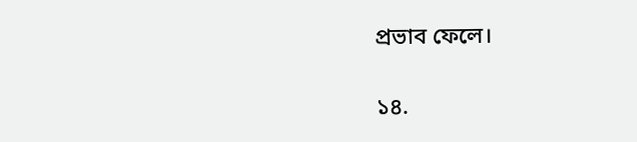প্রভাব ফেলে।

১৪.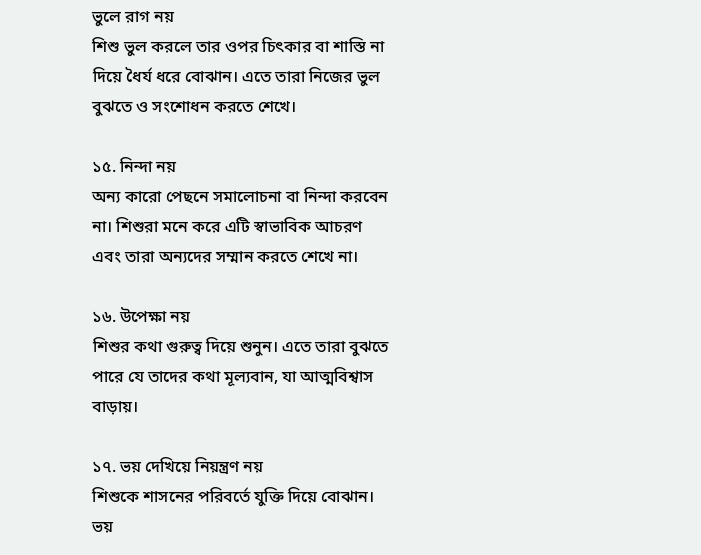ভুলে রাগ নয়
শিশু ভুল করলে তার ওপর চিৎকার বা শাস্তি না দিয়ে ধৈর্য ধরে বোঝান। এতে তারা নিজের ভুল বুঝতে ও সংশোধন করতে শেখে।

১৫. নিন্দা নয়
অন্য কারো পেছনে সমালোচনা বা নিন্দা করবেন না। শিশুরা মনে করে এটি স্বাভাবিক আচরণ এবং তারা অন্যদের সম্মান করতে শেখে না।

১৬. উপেক্ষা নয়
শিশুর কথা গুরুত্ব দিয়ে শুনুন। এতে তারা বুঝতে পারে যে তাদের কথা মূল্যবান, যা আত্মবিশ্বাস বাড়ায়।

১৭. ভয় দেখিয়ে নিয়ন্ত্রণ নয়
শিশুকে শাসনের পরিবর্তে যুক্তি দিয়ে বোঝান। ভয়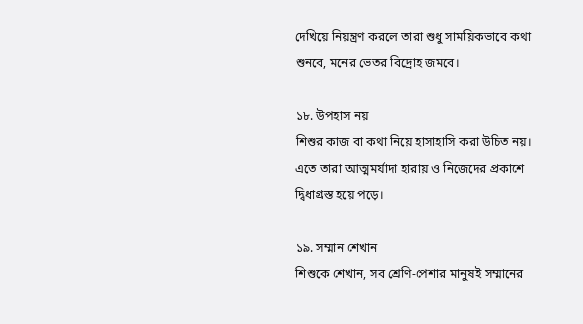দেখিয়ে নিয়ন্ত্রণ করলে তারা শুধু সাময়িকভাবে কথা শুনবে, মনের ভেতর বিদ্রোহ জমবে।

১৮. উপহাস নয়
শিশুর কাজ বা কথা নিয়ে হাসাহাসি করা উচিত নয়। এতে তারা আত্মমর্যাদা হারায় ও নিজেদের প্রকাশে দ্বিধাগ্রস্ত হয়ে পড়ে।

১৯. সম্মান শেখান
শিশুকে শেখান, সব শ্রেণি-পেশার মানুষই সম্মানের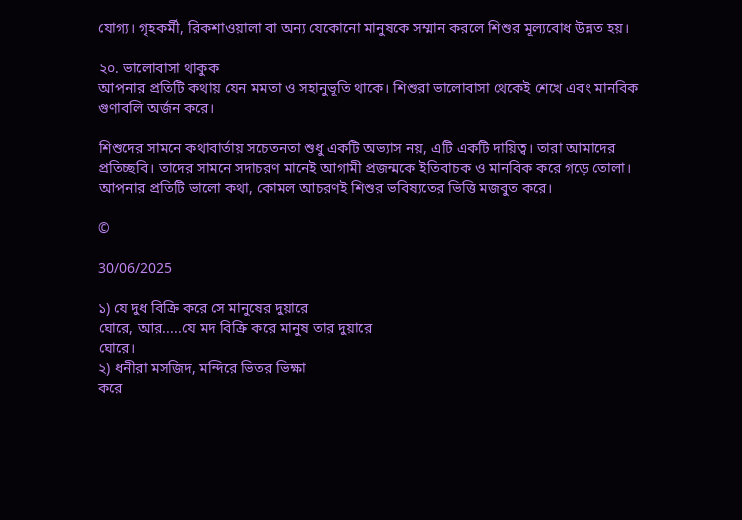যোগ্য। গৃহকর্মী, রিকশাওয়ালা বা অন্য যেকোনো মানুষকে সম্মান করলে শিশুর মূল্যবোধ উন্নত হয়।

২০. ভালোবাসা থাকুক
আপনার প্রতিটি কথায় যেন মমতা ও সহানুভূতি থাকে। শিশুরা ভালোবাসা থেকেই শেখে এবং মানবিক গুণাবলি অর্জন করে।

শিশুদের সামনে কথাবার্তায় সচেতনতা শুধু একটি অভ্যাস নয়, এটি একটি দায়িত্ব। তারা আমাদের প্রতিচ্ছবি। তাদের সামনে সদাচরণ মানেই আগামী প্রজন্মকে ইতিবাচক ও মানবিক করে গড়ে তোলা। আপনার প্রতিটি ভালো কথা, কোমল আচরণই শিশুর ভবিষ্যতের ভিত্তি মজবুত করে।

©

30/06/2025

১) যে দুধ বিক্রি করে সে মানুষের দুয়ারে
ঘোরে, আর.....যে মদ বিক্রি করে মানুষ তার দুয়ারে
ঘোরে।
২) ধনীরা মসজিদ, মন্দিরে ভিতর ভিক্ষা
করে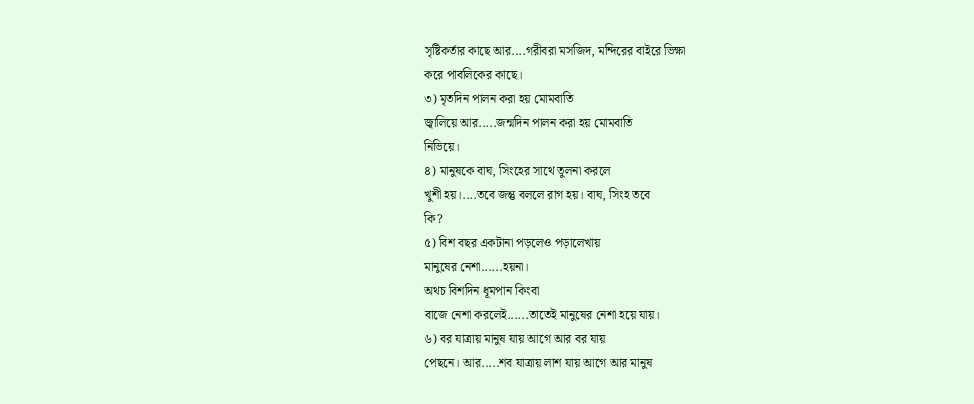সৃষ্টিকর্তার কাছে আর....গরীবরা মসজিদ, মন্দিরের বাইরে ভিক্ষা
করে পাবলিকের কাছে।
৩) মৃতদিন পালন করা হয় মোমবাতি
জ্বালিয়ে আর.....জন্মদিন পালন করা হয় মোমবাতি
নিভিয়ে।
৪) মানুষকে বাঘ, সিংহের সাথে তুলনা করলে
খুশী হয়।....তবে জন্তু বললে রাগ হয়। বাঘ, সিংহ তবে
কি?
৫) বিশ বছর একটানা পড়লেও পড়ালেখায়
মানুষের নেশা......হয়না।
অথচ বিশদিন ধূমপান কিংবা
বাজে নেশা করলেই......তাতেই মানুষের নেশা হয়ে যায়।
৬) বর যাত্রায় মানুষ যায় আগে আর বর যায়
পেছনে। আর.....শব যাত্রায় লাশ যায় আগে আর মানুষ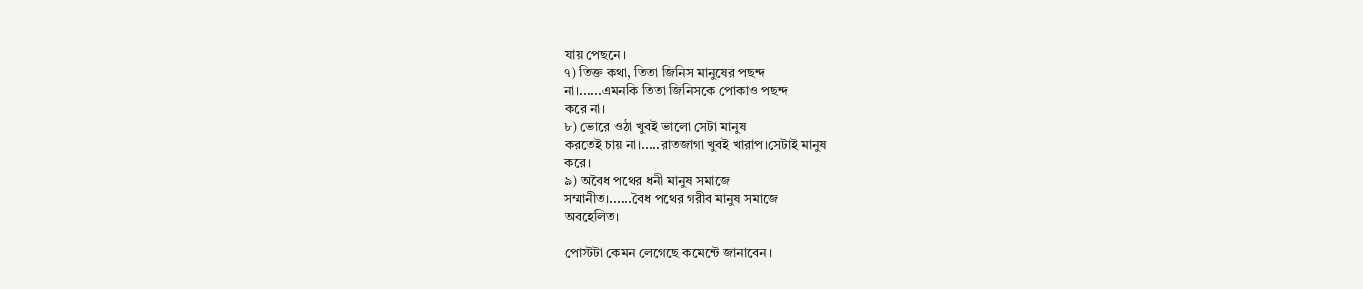যায় পেছনে।
৭) তিক্ত কথা, তিতা জিনিস মানুষের পছন্দ
না।......এমনকি তিতা জিনিসকে পোকাও পছন্দ
করে না।
৮) ভোরে ওঠা খুবই ভালো সেটা মানুষ
করতেই চায় না।.....রাতজাগা খুবই খারাপ।সেটাই মানুষ
করে।
৯) অবৈধ পথের ধনী মানুষ সমাজে
সম্মানীত।......বৈধ পথের গরীব মানুষ সমাজে
অবহেলিত।

পোস্টটা কেমন লেগেছে কমেন্টে জানাবেন।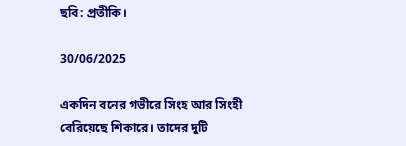ছবি: প্রতীকি।

30/06/2025

একদিন বনের গভীরে সিংহ আর সিংহী বেরিয়েছে শিকারে। তাদের দুটি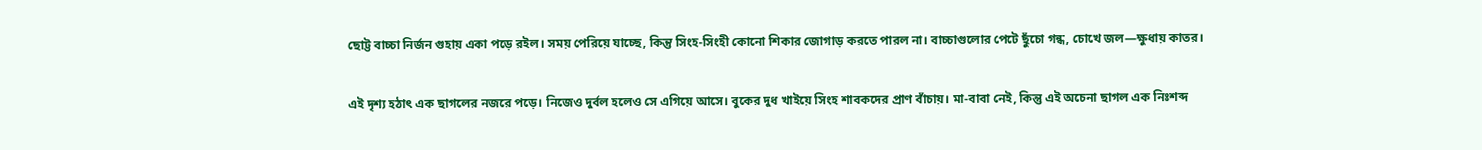ছোট্ট বাচ্চা নির্জন গুহায় একা পড়ে রইল। সময় পেরিয়ে যাচ্ছে, কিন্তু সিংহ-সিংহী কোনো শিকার জোগাড় করতে পারল না। বাচ্চাগুলোর পেটে ছুঁচো গন্ধ, চোখে জল—ক্ষুধায় কাতর।

এই দৃশ্য হঠাৎ এক ছাগলের নজরে পড়ে। নিজেও দুর্বল হলেও সে এগিয়ে আসে। বুকের দুধ খাইয়ে সিংহ শাবকদের প্রাণ বাঁচায়। মা-বাবা নেই, কিন্তু এই অচেনা ছাগল এক নিঃশব্দ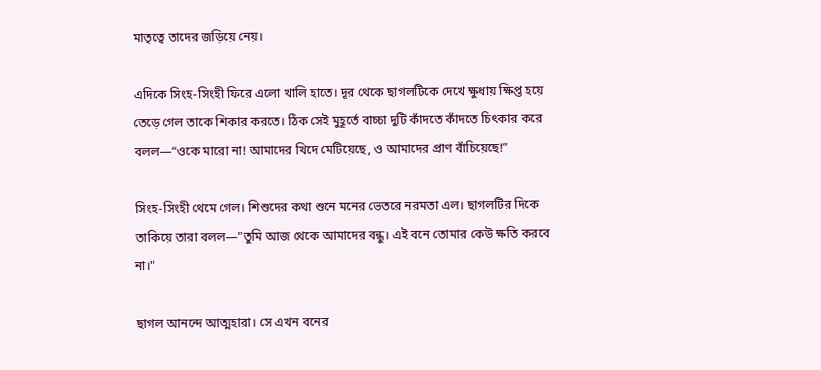মাতৃত্বে তাদের জড়িয়ে নেয়।

এদিকে সিংহ-সিংহী ফিরে এলো খালি হাতে। দূর থেকে ছাগলটিকে দেখে ক্ষুধায় ক্ষিপ্ত হয়ে তেড়ে গেল তাকে শিকার করতে। ঠিক সেই মুহূর্তে বাচ্চা দুটি কাঁদতে কাঁদতে চিৎকার করে বলল—“ওকে মারো না! আমাদের খিদে মেটিয়েছে, ও আমাদের প্রাণ বাঁচিয়েছে!”

সিংহ-সিংহী থেমে গেল। শিশুদের কথা শুনে মনের ভেতরে নরমতা এল। ছাগলটির দিকে তাকিয়ে তারা বলল—"তুমি আজ থেকে আমাদের বন্ধু। এই বনে তোমার কেউ ক্ষতি করবে না।"

ছাগল আনন্দে আত্মহারা। সে এখন বনের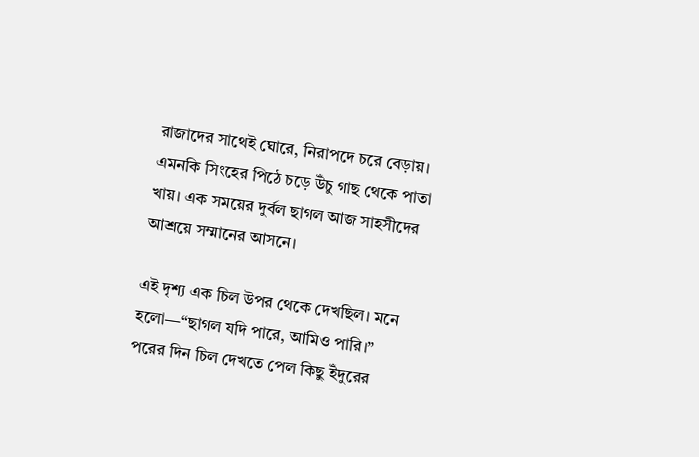রাজাদের সাথেই ঘোরে, নিরাপদে চরে বেড়ায়। এমনকি সিংহের পিঠে চড়ে উঁচু গাছ থেকে পাতা খায়। এক সময়ের দুর্বল ছাগল আজ সাহসীদের আশ্রয়ে সম্মানের আসনে।

এই দৃশ্য এক চিল উপর থেকে দেখছিল। মনে হলো—“ছাগল যদি পারে, আমিও পারি।”
পরের দিন চিল দেখতে পেল কিছু ইঁদুরের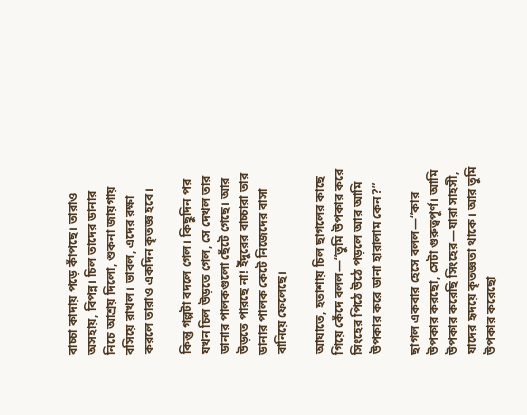বাচ্চা কাদায় পড়ে কাঁপছে। তারাও অসহায়, বিপন্ন। চিল তাদের ডানার নিচে আশ্রয় দিলো, শুকনা জায়গায় বসিয়ে রাখল। ভাবল, এদের রক্ষা করলে তারাও একদিন কৃতজ্ঞ হবে।

কিন্তু গল্পটা বদলে গেল। কিছুদিন পর যখন চিল উড়তে গেল, সে দেখল তার ডানার পালকগুলো ছেঁটে গেছে। আর উড়তে পারছে না! ইঁদুরের বাচ্চারা তার ডানার পালক কেটে নিজেদের বাসা বানিয়ে ফেলেছে।

আঘাতে, হতাশায় চিল ছাগলের কাছে গিয়ে কেঁদে বলল—“তুমি উপকার করে সিংহের পিঠে উঠে পড়লে আর আমি উপকার করে ডানা হারালাম কেন?”

ছাগল একবার হেসে বলল—“কার উপকার করছো, সেটা গুরুত্বপূর্ণ। আমি উপকার করেছি সিংহের—যারা সাহসী, যাদের হৃদয়ে কৃতজ্ঞতা থাকে। আর তুমি উপকার করেছো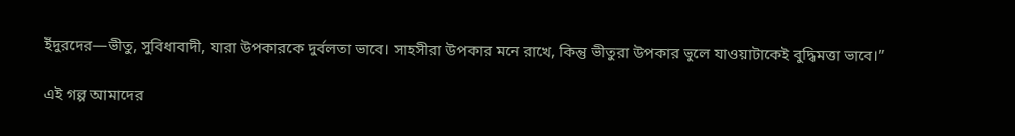ইঁদুরদের—ভীতু, সুবিধাবাদী, যারা উপকারকে দুর্বলতা ভাবে। সাহসীরা উপকার মনে রাখে, কিন্তু ভীতুরা উপকার ভুলে যাওয়াটাকেই বুদ্ধিমত্তা ভাবে।”

এই গল্প আমাদের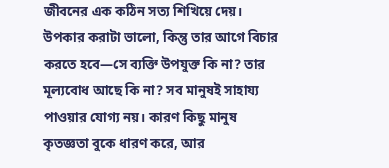জীবনের এক কঠিন সত্য শিখিয়ে দেয়। উপকার করাটা ভালো, কিন্তু তার আগে বিচার করতে হবে—সে ব্যক্তি উপযুক্ত কি না? তার মূল্যবোধ আছে কি না? সব মানুষই সাহায্য পাওয়ার যোগ্য নয়। কারণ কিছু মানুষ কৃতজ্ঞতা বুকে ধারণ করে, আর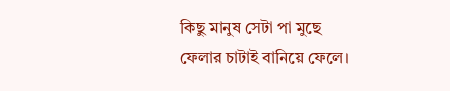কিছু মানুষ সেটা পা মুছে ফেলার চাটাই বানিয়ে ফেলে।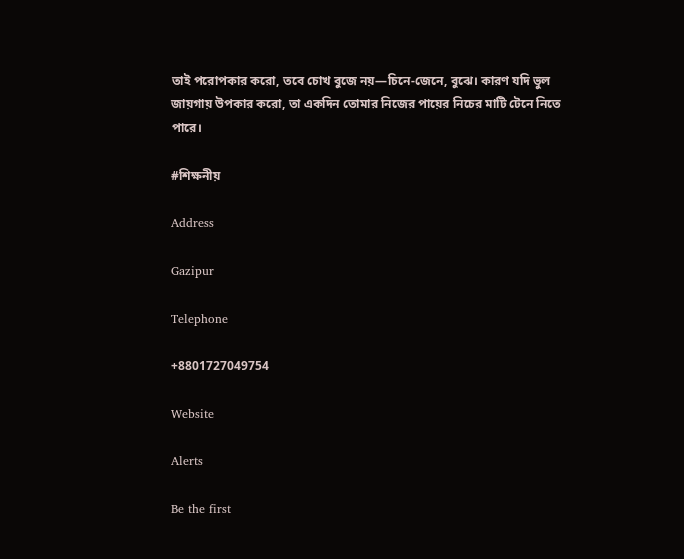তাই পরোপকার করো, তবে চোখ বুজে নয়—চিনে-জেনে, বুঝে। কারণ যদি ভুল জায়গায় উপকার করো, তা একদিন তোমার নিজের পায়ের নিচের মাটি টেনে নিতে পারে।

#শিক্ষনীয়

Address

Gazipur

Telephone

+8801727049754

Website

Alerts

Be the first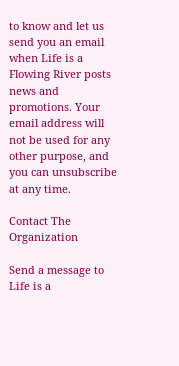to know and let us send you an email when Life is a Flowing River posts news and promotions. Your email address will not be used for any other purpose, and you can unsubscribe at any time.

Contact The Organization

Send a message to Life is a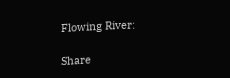Flowing River:

Share